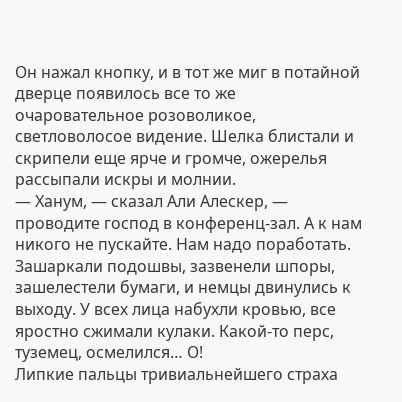Он нажал кнопку, и в тот же миг в потайной дверце появилось все то же очаровательное розоволикое, светловолосое видение. Шелка блистали и скрипели еще ярче и громче, ожерелья рассыпали искры и молнии.
— Ханум, — сказал Али Алескер, — проводите господ в конференц-зал. А к нам никого не пускайте. Нам надо поработать.
Зашаркали подошвы, зазвенели шпоры, зашелестели бумаги, и немцы двинулись к выходу. У всех лица набухли кровью, все яростно сжимали кулаки. Какой-то перс, туземец, осмелился… О!
Липкие пальцы тривиальнейшего страха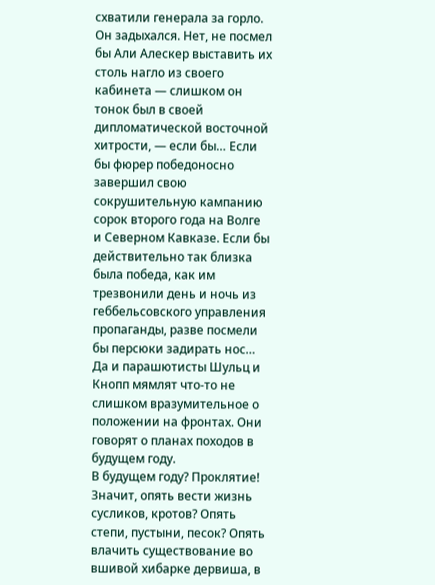схватили генерала за горло. Он задыхался. Нет, не посмел бы Али Алескер выставить их столь нагло из своего кабинета — слишком он тонок был в своей дипломатической восточной хитрости, — если бы… Если бы фюрер победоносно завершил свою сокрушительную кампанию сорок второго года на Волге и Северном Кавказе. Если бы действительно так близка была победа, как им трезвонили день и ночь из геббельсовского управления пропаганды, разве посмели бы персюки задирать нос… Да и парашютисты Шульц и Кнопп мямлят что-то не слишком вразумительное о положении на фронтах. Они говорят о планах походов в будущем году.
В будущем году? Проклятие!
Значит, опять вести жизнь сусликов, кротов? Опять степи, пустыни, песок? Опять влачить существование во вшивой хибарке дервиша, в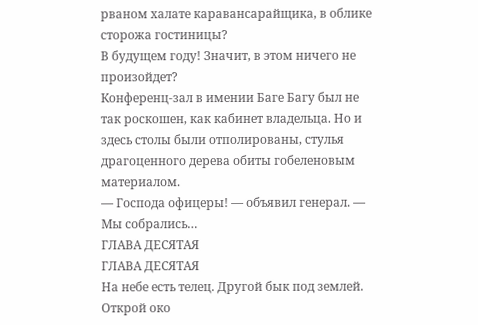рваном халате каравансарайщика, в облике сторожа гостиницы?
В будущем году! Значит, в этом ничего не произойдет?
Конференц-зал в имении Баге Багу был не так роскошен, как кабинет владельца. Но и здесь столы были отполированы, стулья драгоценного дерева обиты гобеленовым материалом.
— Господа офицеры! — объявил генерал. — Мы собрались…
ГЛАВА ДЕСЯТАЯ
ГЛАВА ДЕСЯТАЯ
На небе есть телец. Другой бык под землей. Открой око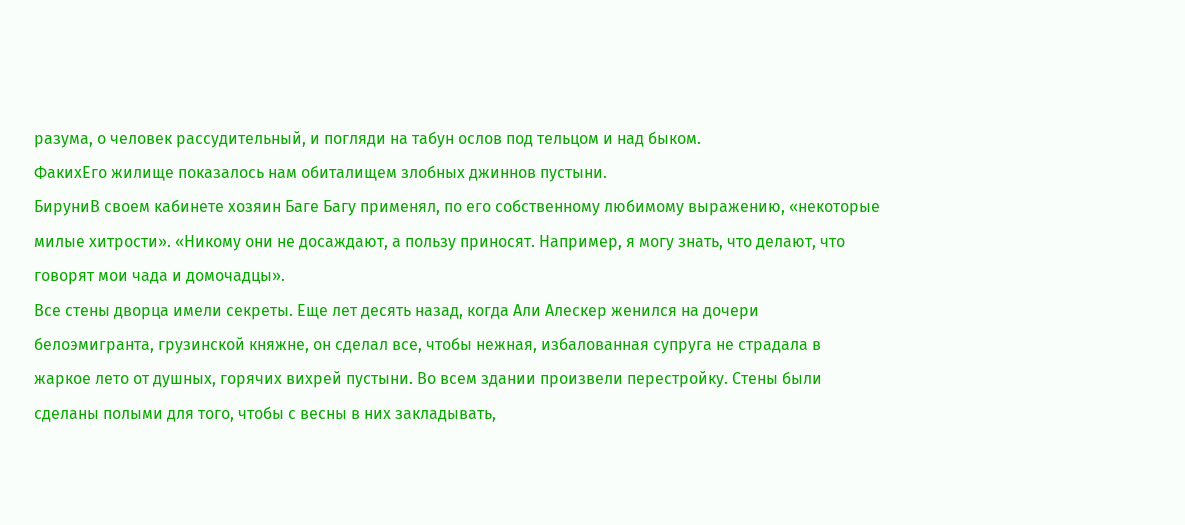разума, о человек рассудительный, и погляди на табун ослов под тельцом и над быком.
ФакихЕго жилище показалось нам обиталищем злобных джиннов пустыни.
БируниВ своем кабинете хозяин Баге Багу применял, по его собственному любимому выражению, «некоторые милые хитрости». «Никому они не досаждают, а пользу приносят. Например, я могу знать, что делают, что говорят мои чада и домочадцы».
Все стены дворца имели секреты. Еще лет десять назад, когда Али Алескер женился на дочери белоэмигранта, грузинской княжне, он сделал все, чтобы нежная, избалованная супруга не страдала в жаркое лето от душных, горячих вихрей пустыни. Во всем здании произвели перестройку. Стены были сделаны полыми для того, чтобы с весны в них закладывать,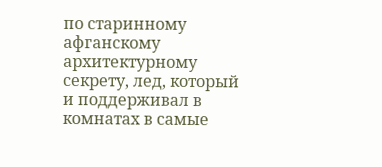по старинному афганскому архитектурному секрету, лед, который и поддерживал в комнатах в самые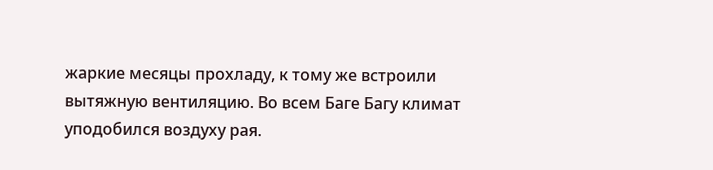жаркие месяцы прохладу, к тому же встроили вытяжную вентиляцию. Во всем Баге Багу климат уподобился воздуху рая.